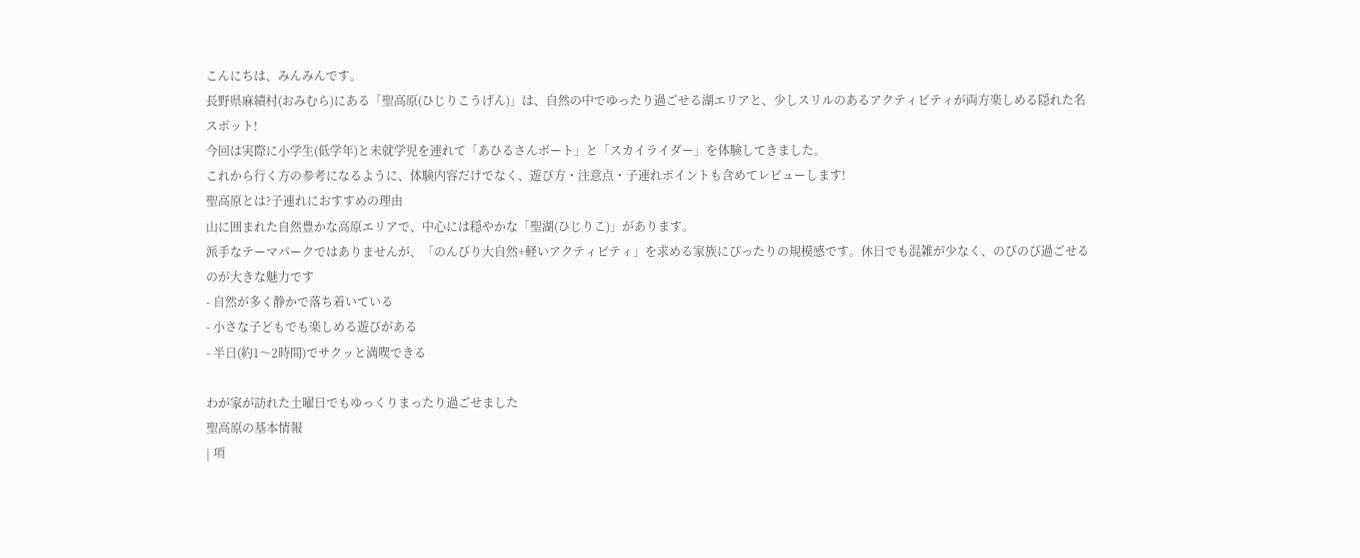こんにちは、みんみんです。
長野県麻績村(おみむら)にある「聖高原(ひじりこうげん)」は、自然の中でゆったり過ごせる湖エリアと、少しスリルのあるアクティビティが両方楽しめる隠れた名スポット!
今回は実際に小学生(低学年)と未就学児を連れて「あひるさんボート」と「スカイライダー」を体験してきました。
これから行く方の参考になるように、体験内容だけでなく、遊び方・注意点・子連れポイントも含めてレビューします!
聖高原とは?子連れにおすすめの理由
山に囲まれた自然豊かな高原エリアで、中心には穏やかな「聖湖(ひじりこ)」があります。
派手なテーマパークではありませんが、「のんびり大自然+軽いアクティビティ」を求める家族にぴったりの規模感です。休日でも混雑が少なく、のびのび過ごせるのが大きな魅力です
- 自然が多く静かで落ち着いている
- 小さな子どもでも楽しめる遊びがある
- 半日(約1〜2時間)でサクッと満喫できる

わが家が訪れた土曜日でもゆっくりまったり過ごせました
聖高原の基本情報
| 項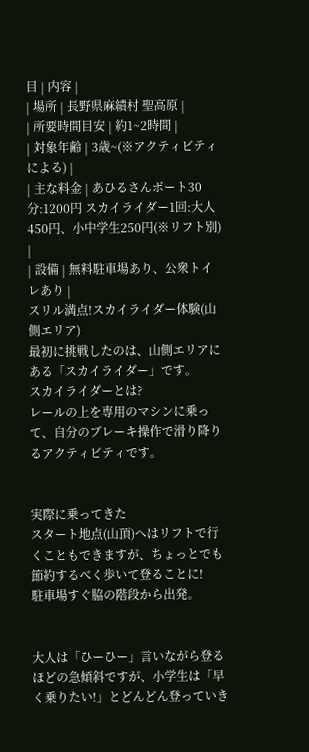目 | 内容 |
| 場所 | 長野県麻績村 聖高原 |
| 所要時間目安 | 約1~2時間 |
| 対象年齢 | 3歳~(※アクティビティによる) |
| 主な料金 | あひるさんボート30分:1200円 スカイライダー1回:大人450円、小中学生250円(※リフト別) |
| 設備 | 無料駐車場あり、公衆トイレあり |
スリル満点!スカイライダー体験(山側エリア)
最初に挑戦したのは、山側エリアにある「スカイライダー」です。
スカイライダーとは?
レールの上を専用のマシンに乗って、自分のブレーキ操作で滑り降りるアクティビティです。


実際に乗ってきた
スタート地点(山頂)へはリフトで行くこともできますが、ちょっとでも節約するべく歩いて登ることに!
駐車場すぐ脇の階段から出発。


大人は「ひーひー」言いながら登るほどの急傾斜ですが、小学生は「早く乗りたい!」とどんどん登っていき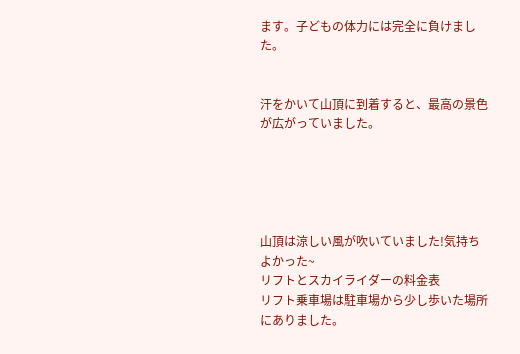ます。子どもの体力には完全に負けました。


汗をかいて山頂に到着すると、最高の景色が広がっていました。





山頂は涼しい風が吹いていました!気持ちよかった~
リフトとスカイライダーの料金表
リフト乗車場は駐車場から少し歩いた場所にありました。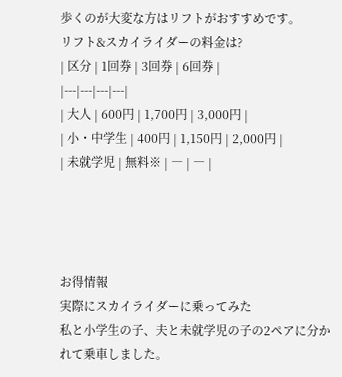歩くのが大変な方はリフトがおすすめです。
リフト&スカイライダーの料金は?
| 区分 | 1回券 | 3回券 | 6回券 |
|---|---|---|---|
| 大人 | 600円 | 1,700円 | 3,000円 |
| 小・中学生 | 400円 | 1,150円 | 2,000円 |
| 未就学児 | 無料※ | ― | ― |




お得情報
実際にスカイライダーに乗ってみた
私と小学生の子、夫と未就学児の子の2ペアに分かれて乗車しました。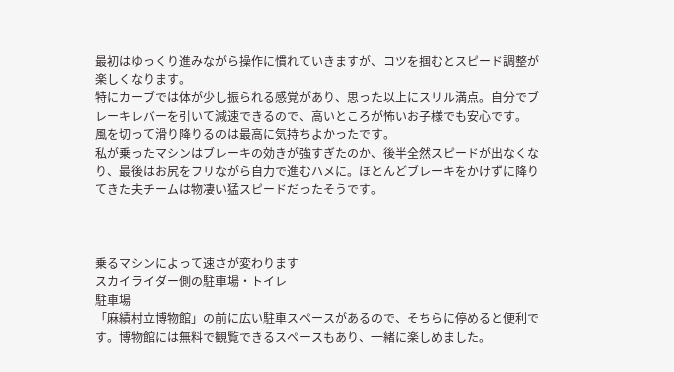最初はゆっくり進みながら操作に慣れていきますが、コツを掴むとスピード調整が楽しくなります。
特にカーブでは体が少し振られる感覚があり、思った以上にスリル満点。自分でブレーキレバーを引いて減速できるので、高いところが怖いお子様でも安心です。
風を切って滑り降りるのは最高に気持ちよかったです。
私が乗ったマシンはブレーキの効きが強すぎたのか、後半全然スピードが出なくなり、最後はお尻をフリながら自力で進むハメに。ほとんどブレーキをかけずに降りてきた夫チームは物凄い猛スピードだったそうです。



乗るマシンによって速さが変わります
スカイライダー側の駐車場・トイレ
駐車場
「麻績村立博物館」の前に広い駐車スペースがあるので、そちらに停めると便利です。博物館には無料で観覧できるスペースもあり、一緒に楽しめました。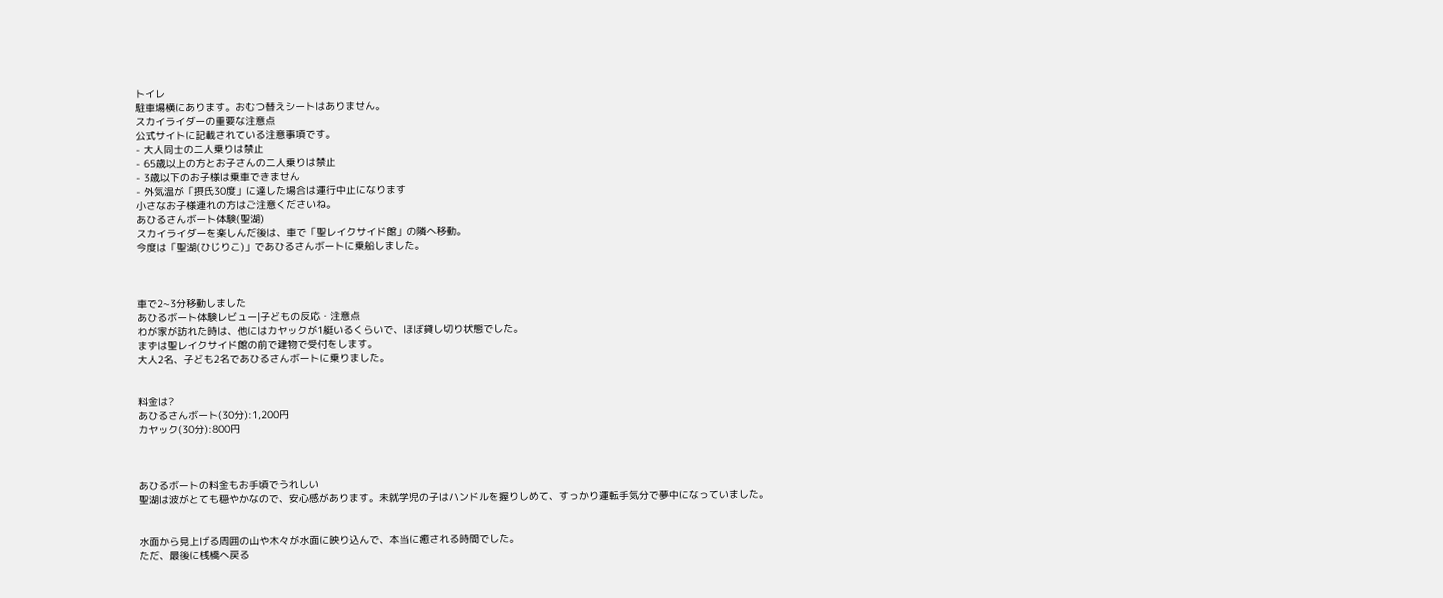トイレ
駐車場横にあります。おむつ替えシートはありません。
スカイライダーの重要な注意点
公式サイトに記載されている注意事項です。
- 大人同士の二人乗りは禁止
- 65歳以上の方とお子さんの二人乗りは禁止
- 3歳以下のお子様は乗車できません
- 外気温が「摂氏30度」に達した場合は運行中止になります
小さなお子様連れの方はご注意くださいね。
あひるさんボート体験(聖湖)
スカイライダーを楽しんだ後は、車で「聖レイクサイド館」の隣へ移動。
今度は「聖湖(ひじりこ)」であひるさんボートに乗船しました。



車で2~3分移動しました
あひるボート体験レビュー|子どもの反応・注意点
わが家が訪れた時は、他にはカヤックが1艇いるくらいで、ほぼ貸し切り状態でした。
まずは聖レイクサイド館の前で建物で受付をします。
大人2名、子ども2名であひるさんボートに乗りました。


料金は?
あひるさんボート(30分):1,200円
カヤック(30分):800円



あひるボートの料金もお手頃でうれしい
聖湖は波がとても穏やかなので、安心感があります。未就学児の子はハンドルを握りしめて、すっかり運転手気分で夢中になっていました。


水面から見上げる周囲の山や木々が水面に映り込んで、本当に癒される時間でした。
ただ、最後に桟橋へ戻る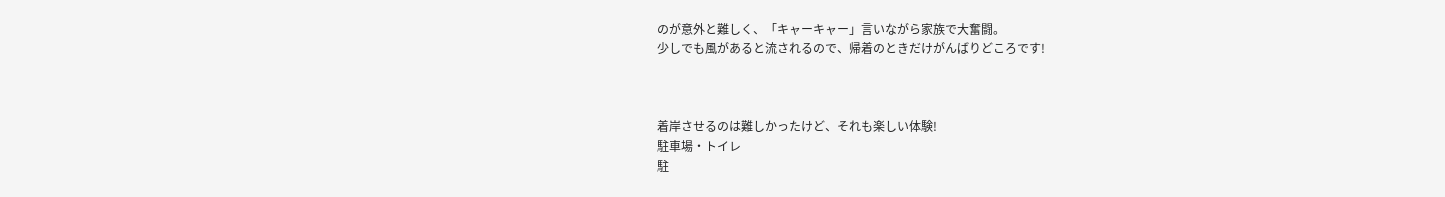のが意外と難しく、「キャーキャー」言いながら家族で大奮闘。
少しでも風があると流されるので、帰着のときだけがんばりどころです!



着岸させるのは難しかったけど、それも楽しい体験!
駐車場・トイレ
駐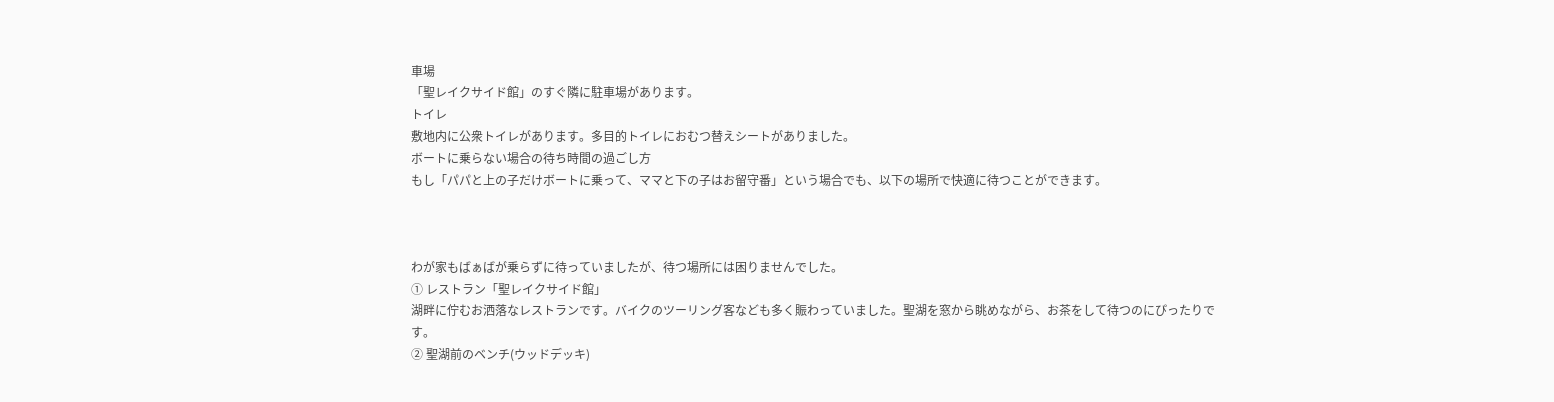車場
「聖レイクサイド館」のすぐ隣に駐車場があります。
トイレ
敷地内に公衆トイレがあります。多目的トイレにおむつ替えシートがありました。
ボートに乗らない場合の待ち時間の過ごし方
もし「パパと上の子だけボートに乗って、ママと下の子はお留守番」という場合でも、以下の場所で快適に待つことができます。



わが家もばぁばが乗らずに待っていましたが、待つ場所には困りませんでした。
① レストラン「聖レイクサイド館」
湖畔に佇むお洒落なレストランです。バイクのツーリング客なども多く賑わっていました。聖湖を窓から眺めながら、お茶をして待つのにぴったりです。
② 聖湖前のベンチ(ウッドデッキ)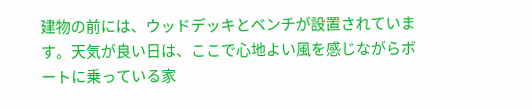建物の前には、ウッドデッキとベンチが設置されています。天気が良い日は、ここで心地よい風を感じながらボートに乗っている家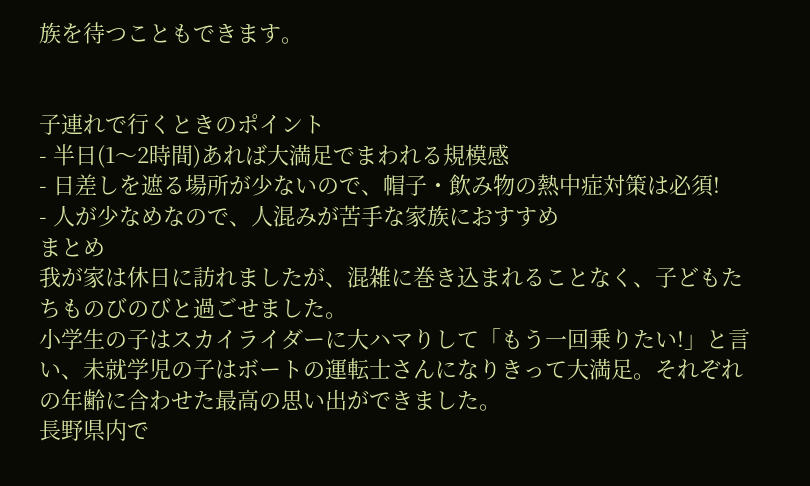族を待つこともできます。


子連れで行くときのポイント
- 半日(1〜2時間)あれば大満足でまわれる規模感
- 日差しを遮る場所が少ないので、帽子・飲み物の熱中症対策は必須!
- 人が少なめなので、人混みが苦手な家族におすすめ
まとめ
我が家は休日に訪れましたが、混雑に巻き込まれることなく、子どもたちものびのびと過ごせました。
小学生の子はスカイライダーに大ハマりして「もう一回乗りたい!」と言い、未就学児の子はボートの運転士さんになりきって大満足。それぞれの年齢に合わせた最高の思い出ができました。
長野県内で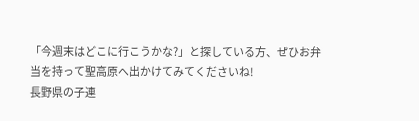「今週末はどこに行こうかな?」と探している方、ぜひお弁当を持って聖高原へ出かけてみてくださいね!
長野県の子連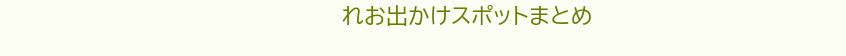れお出かけスポットまとめ